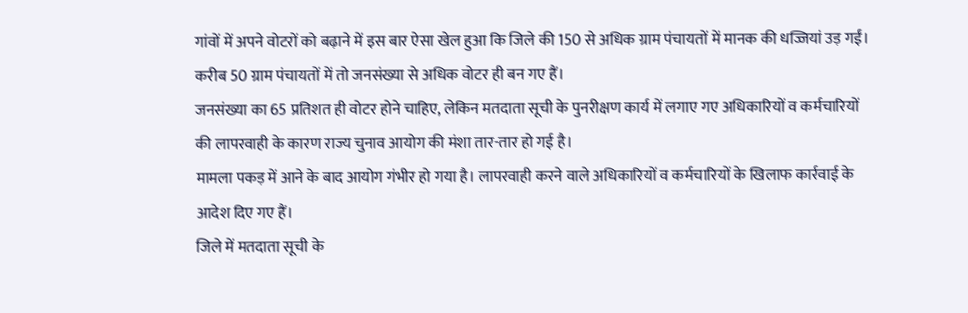गांवों में अपने वोटरों को बढ़ाने में इस बार ऐसा खेल हुआ कि जिले की 150 से अधिक ग्राम पंचायतों में मानक की धज्जियां उड़ गईं। करीब 50 ग्राम पंचायतों में तो जनसंख्या से अधिक वोटर ही बन गए हैं।
जनसंख्या का 65 प्रतिशत ही वोटर होने चाहिए, लेकिन मतदाता सूची के पुनरीक्षण कार्य में लगाए गए अधिकारियों व कर्मचारियों की लापरवाही के कारण राज्य चुनाव आयोग की मंशा तार-तार हो गई है।
मामला पकड़ में आने के बाद आयोग गंभीर हो गया है। लापरवाही करने वाले अधिकारियों व कर्मचारियों के खिलाफ कार्रवाई के आदेश दिए गए हैं।
जिले में मतदाता सूची के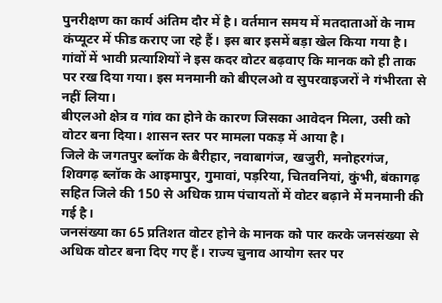पुनरीक्षण का कार्य अंतिम दौर में है। वर्तमान समय में मतदाताओं के नाम कंप्यूटर में फीड कराए जा रहे हैं। इस बार इसमें बड़ा खेल किया गया है।
गांवों में भावी प्रत्याशियों ने इस कदर वोटर बढ़वाए कि मानक को ही ताक पर रख दिया गया। इस मनमानी को बीएलओ व सुपरवाइजरों ने गंभीरता से नहीं लिया।
बीएलओ क्षेत्र व गांव का होने के कारण जिसका आवेदन मिला, उसी को वोटर बना दिया। शासन स्तर पर मामला पकड़ में आया है।
जिले के जगतपुर ब्लॉक के बैरीहार, नवाबागंज, खजुरी, मनोहरगंज, शिवगढ़ ब्लॉक के आइमापुर, गुमावां, पड़रिया, चितवनियां, कुंभी, बंकागढ़ सहित जिले की 150 से अधिक ग्राम पंचायतों में वोटर बढ़ाने में मनमानी की गई है।
जनसंख्या का 65 प्रतिशत वोटर होने के मानक को पार करके जनसंख्या से अधिक वोटर बना दिए गए हैं। राज्य चुनाव आयोग स्तर पर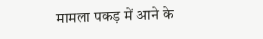मामला पकड़ में आने के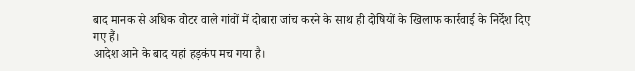बाद मानक से अधिक वोटर वाले गांवों में दोबारा जांच करने के साथ ही दोषियों के खिलाफ कार्रवाई के निर्देश दिए गए हैं।
आदेश आने के बाद यहां हड़कंप मच गया है।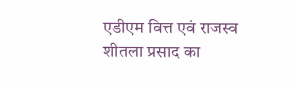एडीएम वित्त एवं राजस्व शीतला प्रसाद का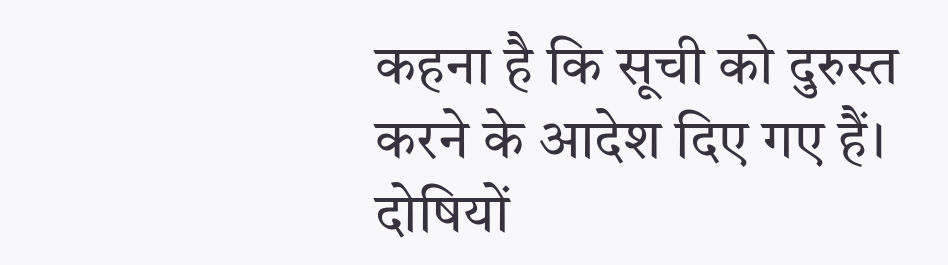कहना है कि सूची को दुरुस्त करने के आदेश दिए गए हैं। दोषियों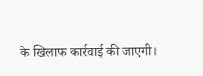के खिलाफ कार्रवाई की जाएगी।